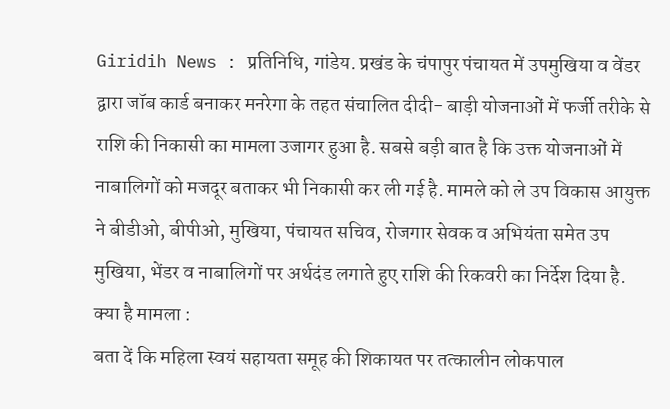Giridih News : प्रतिनिधि, गांडेय. प्रखंड के चंपापुर पंचायत में उपमुखिया व वेंडर द्वारा जॉब कार्ड बनाकर मनरेगा के तहत संचालित दीदी- बाड़ी योजनाओं में फर्जी तरीके से राशि की निकासी का मामला उजागर हुआ है. सबसे बड़ी बात है कि उक्त योजनाओं में नाबालिगों को मजदूर बताकर भी निकासी कर ली गई है. मामले को ले उप विकास आयुक्त ने बीडीओ, बीपीओ, मुखिया, पंचायत सचिव, रोजगार सेवक व अभियंता समेत उप मुखिया, भेंडर व नाबालिगों पर अर्थदंड लगाते हुए राशि की रिकवरी का निर्देश दिया है.
क्या है मामला :
बता दें कि महिला स्वयं सहायता समूह की शिकायत पर तत्कालीन लोकपाल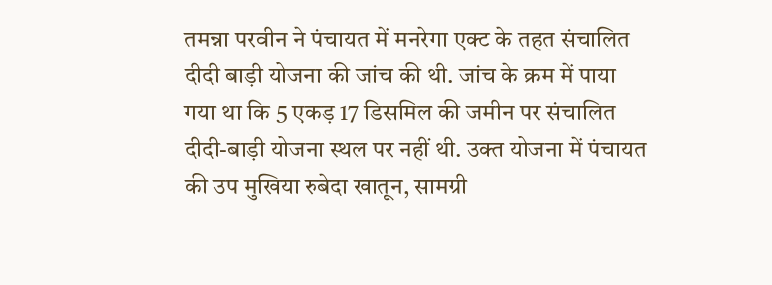तमन्ना परवीन ने पंचायत में मनरेगा एक्ट के तहत संचालित दीदी बाड़ी योजना की जांच की थी. जांच के क्रम में पाया गया था कि 5 एकड़ 17 डिसमिल की जमीन पर संचालित दीदी-बाड़ी योजना स्थल पर नहीं थी. उक्त योजना में पंचायत की उप मुखिया रुबेदा खातून, सामग्री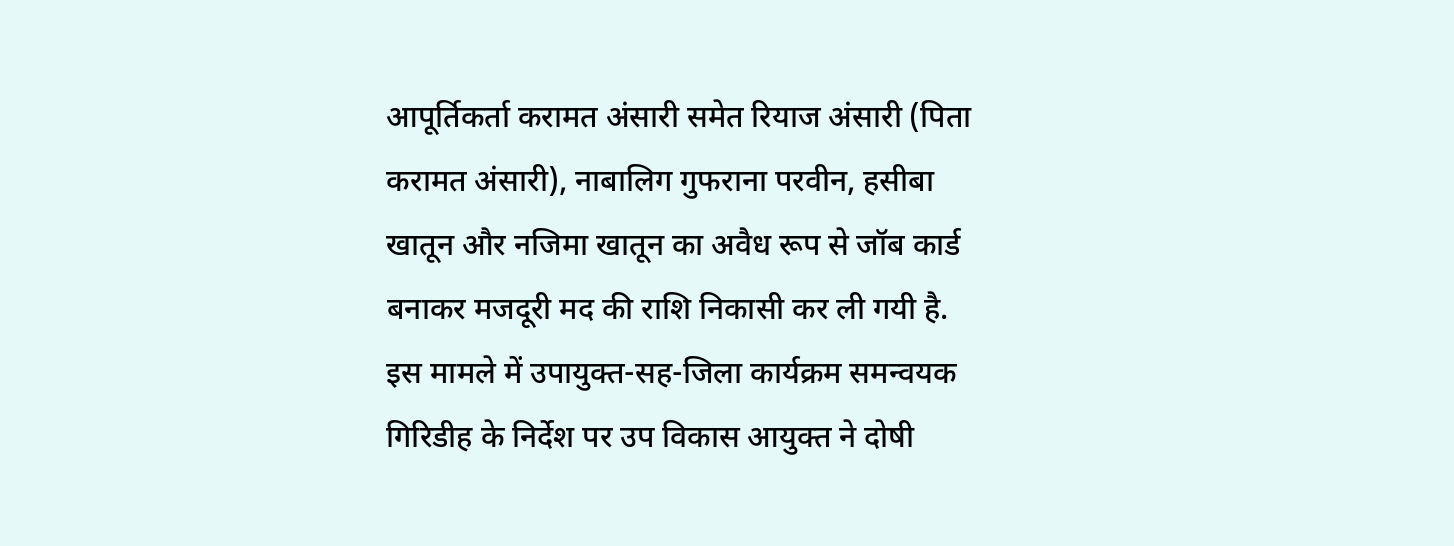आपूर्तिकर्ता करामत अंसारी समेत रियाज अंसारी (पिता करामत अंसारी), नाबालिग गुफराना परवीन, हसीबा खातून और नजिमा खातून का अवैध रूप से जॉब कार्ड बनाकर मजदूरी मद की राशि निकासी कर ली गयी है. इस मामले में उपायुक्त-सह-जिला कार्यक्रम समन्वयक गिरिडीह के निर्देश पर उप विकास आयुक्त ने दोषी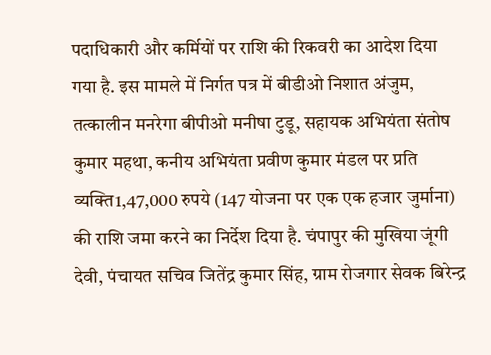पदाधिकारी और कर्मियों पर राशि की रिकवरी का आदेश दिया गया है. इस मामले में निर्गत पत्र में बीडीओ निशात अंजुम, तत्कालीन मनरेगा बीपीओ मनीषा टुडू, सहायक अभियंता संतोष कुमार महथा, कनीय अभियंता प्रवीण कुमार मंडल पर प्रति व्यक्ति1,47,000 रुपये (147 योजना पर एक एक हजार जुर्माना) की राशि जमा करने का निर्देश दिया है. चंपापुर की मुखिया जूंगी देवी, पंचायत सचिव जितेंद्र कुमार सिंह, ग्राम रोजगार सेवक बिरेन्द्र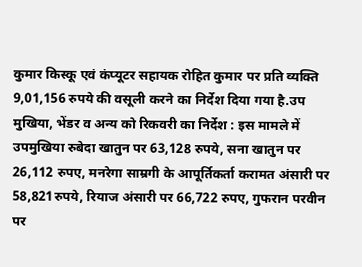कुमार किस्कू एवं कंप्यूटर सहायक रोहित कुमार पर प्रति व्यक्ति 9,01,156 रुपये की वसूली करने का निर्देश दिया गया है.उप मुखिया, भेंडर व अन्य को रिकवरी का निर्देश : इस मामले में उपमुखिया रुबेदा खातुन पर 63,128 रुपये, सना खातुन पर 26,112 रुपए, मनरेगा साम्रगी के आपूर्तिकर्ता करामत अंसारी पर 58,821रुपये, रियाज अंसारी पर 66,722 रुपए, गुफरान परवीन पर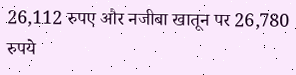26,112 रुपए और नजीबा खातून पर 26,780 रुपये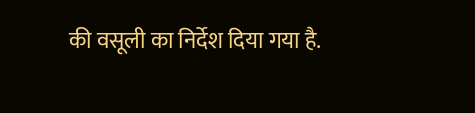की वसूली का निर्देश दिया गया है.